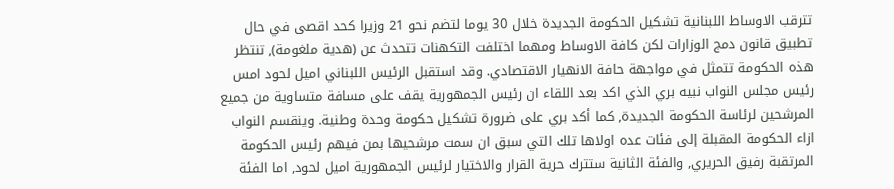تترقب الاوساط اللبنانية تشكيل الحكومة الجديدة خلال 30 يوما لتضم نحو 21 وزيرا كحد اقصى في حال تطبيق قانون دمج الوزارات لكن كافة الاوساط ومهما اختلفت التكهنات تتحدث عن (هدية ملغومة), تنتظر هذه الحكومة تتمثل في مواجهة حافة الانهيار الاقتصادي. وقد استقبل الرئيس اللبناني اميل لحود امس رئيس مجلس النواب نبيه بري الذي اكد بعد اللقاء ان رئيس الجمهورية يقف على مسافة متساوية من جميع المرشحين لرئاسة الحكومة الجديدة, كما أكد بري على ضرورة تشكيل حكومة وحدة وطنية. وينقسم النواب ازاء الحكومة المقبلة إلى فئات عده اولاها تلك التي سبق ان سمت مرشحيها بمن فيهم رئيس الحكومة المرتقبة رفيق الحريري, والفئة الثانية ستترك حرية القرار والاختيار لرئيس الجمهورية اميل لحود, اما الفئة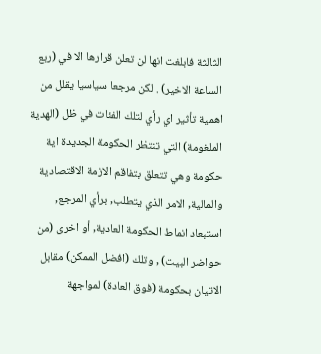الثالثة فابلغت انها لن تعلن قرارها الا في (ربع الساعة الاخير) . لكن مرجعا سياسيا يقلل من اهمية تأثير اي رأي لتلك الفئات في ظل (الهدية الملغومة) التي تنتظر الحكومة الجديدة اية حكومة وهي تتعلق بتفاقم الازمة الاقتصادية والمالية, الامر الذي يتطلب, برأي المرجع, استبعاد انماط الحكومة العادية, أو اخرى (من حواضر البيت) , وتلك (افضل الممكن) مقابل الاتيان بحكومة (فوق العادة) لمواجهة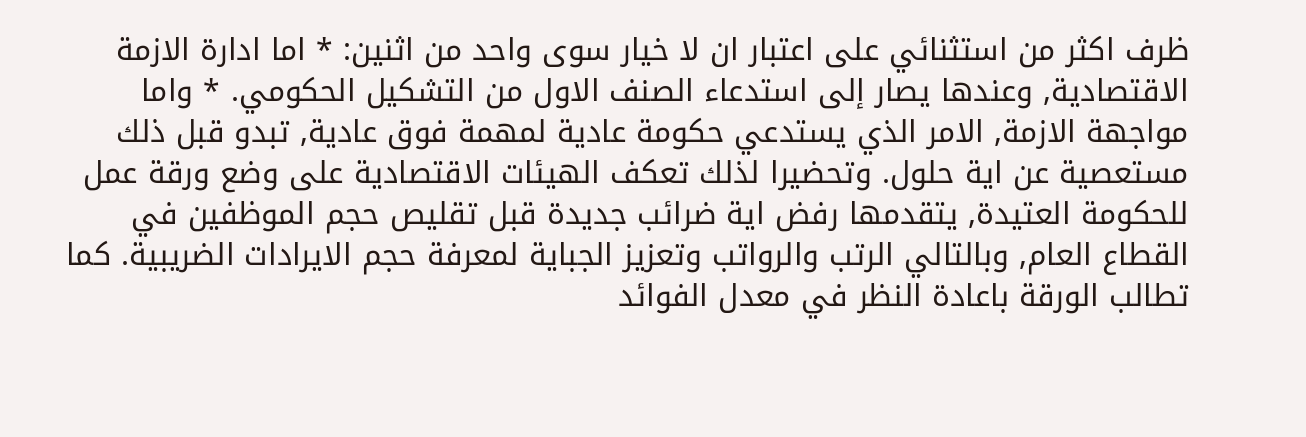ظرف اكثر من استثنائي على اعتبار ان لا خيار سوى واحد من اثنين: * اما ادارة الازمة الاقتصادية, وعندها يصار إلى استدعاء الصنف الاول من التشكيل الحكومي. * واما مواجهة الازمة, الامر الذي يستدعي حكومة عادية لمهمة فوق عادية, تبدو قبل ذلك مستعصية عن اية حلول. وتحضيرا لذلك تعكف الهيئات الاقتصادية على وضع ورقة عمل للحكومة العتيدة, يتقدمها رفض اية ضرائب جديدة قبل تقليص حجم الموظفين في القطاع العام, وبالتالي الرتب والرواتب وتعزيز الجباية لمعرفة حجم الايرادات الضريبية. كما تطالب الورقة باعادة النظر في معدل الفوائد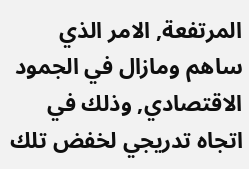المرتفعة, الامر الذي ساهم ومازال في الجمود الاقتصادي, وذلك في اتجاه تدريجي لخفض تلك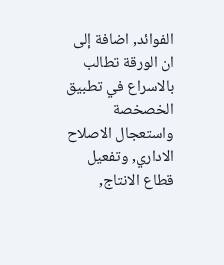الفوائد, اضافة إلى ان الورقة تطالب بالاسراع في تطبيق الخصخصة واستعجال الاصلاح الاداري, وتفعيل قطاع الانتاج,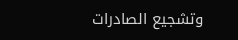وتشجيع الصادرات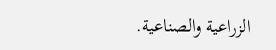الزراعية والصناعية.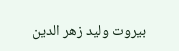بيروت وليد زهر الدين